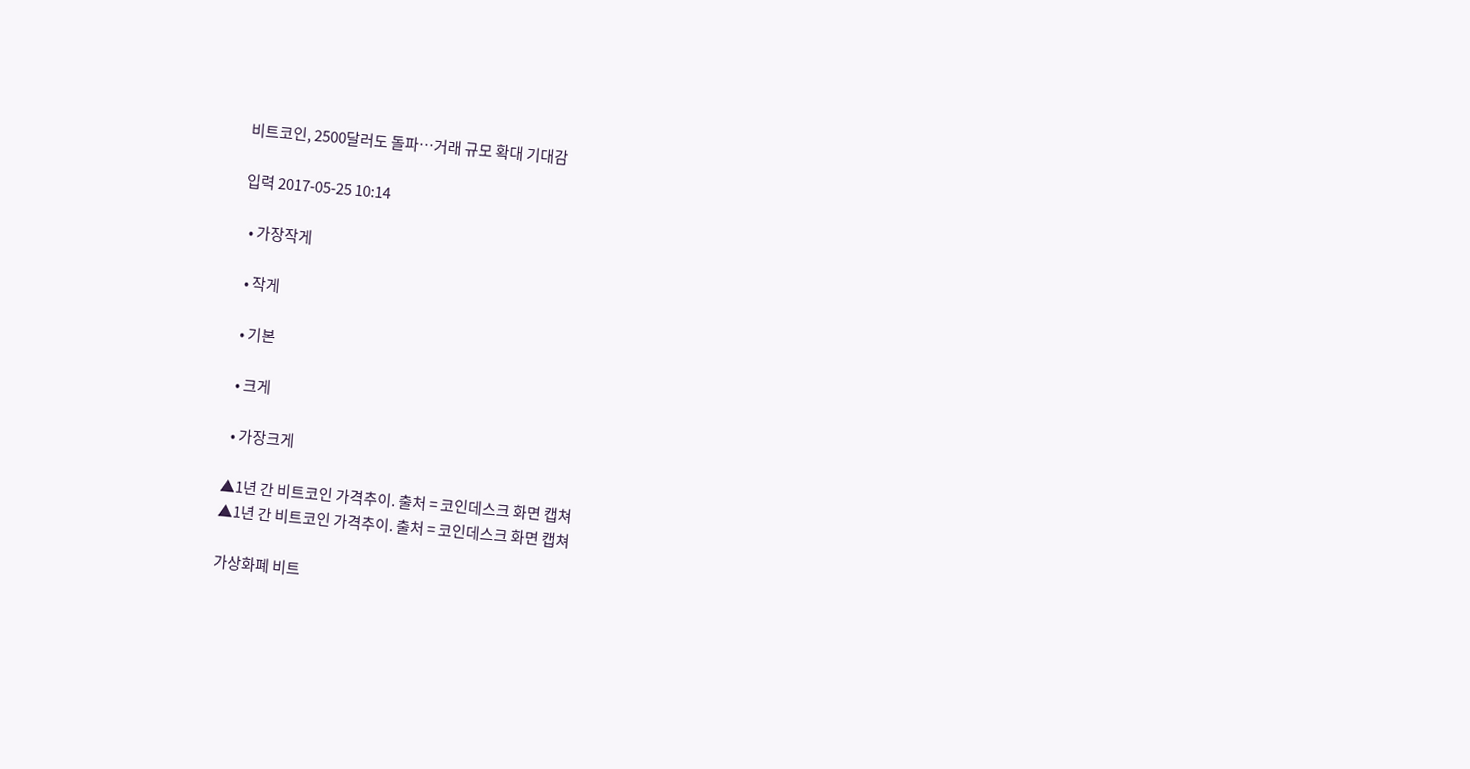비트코인, 2500달러도 돌파…거래 규모 확대 기대감

입력 2017-05-25 10:14

  • 가장작게

  • 작게

  • 기본

  • 크게

  • 가장크게

▲1년 간 비트코인 가격추이. 출처 = 코인데스크 화면 캡쳐
▲1년 간 비트코인 가격추이. 출처 = 코인데스크 화면 캡쳐

가상화폐 비트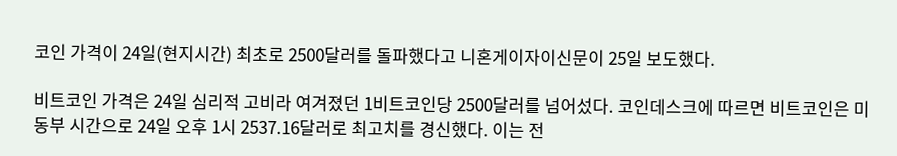코인 가격이 24일(현지시간) 최초로 2500달러를 돌파했다고 니혼게이자이신문이 25일 보도했다.

비트코인 가격은 24일 심리적 고비라 여겨졌던 1비트코인당 2500달러를 넘어섰다. 코인데스크에 따르면 비트코인은 미 동부 시간으로 24일 오후 1시 2537.16달러로 최고치를 경신했다. 이는 전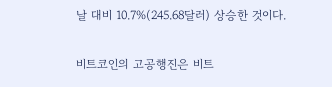날 대비 10.7%(245.68달러) 상승한 것이다.

비트코인의 고공행진은 비트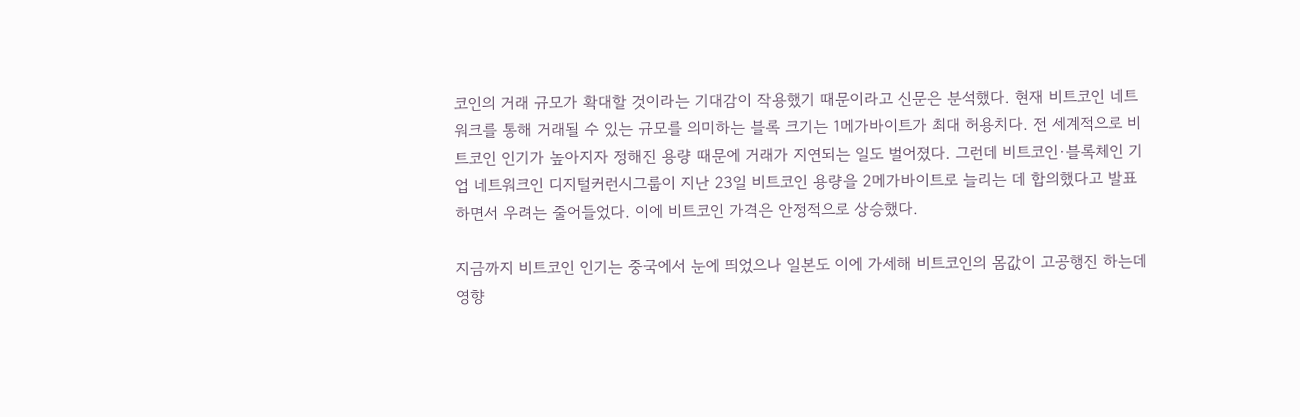코인의 거래 규모가 확대할 것이라는 기대감이 작용했기 때문이라고 신문은 분석했다. 현재 비트코인 네트워크를 통해 거래될 수 있는 규모를 의미하는 블록 크기는 1메가바이트가 최대 허용치다. 전 세계적으로 비트코인 인기가 높아지자 정해진 용량 때문에 거래가 지연되는 일도 벌어졌다. 그런데 비트코인·블록체인 기업 네트워크인 디지털커런시그룹이 지난 23일 비트코인 용량을 2메가바이트로 늘리는 데 합의했다고 발표하면서 우려는 줄어들었다. 이에 비트코인 가격은 안정적으로 상승했다.

지금까지 비트코인 인기는 중국에서 눈에 띄었으나 일본도 이에 가세해 비트코인의 몸값이 고공행진 하는데 영향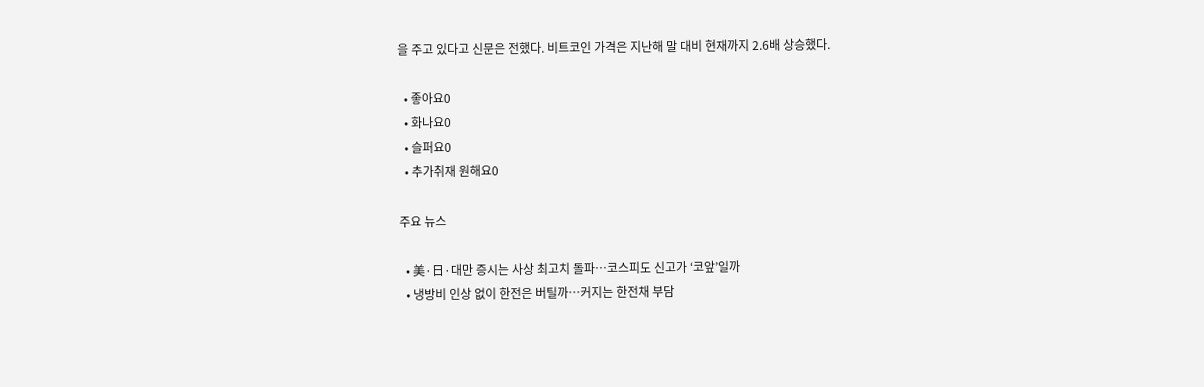을 주고 있다고 신문은 전했다. 비트코인 가격은 지난해 말 대비 현재까지 2.6배 상승했다.

  • 좋아요0
  • 화나요0
  • 슬퍼요0
  • 추가취재 원해요0

주요 뉴스

  • 美·日·대만 증시는 사상 최고치 돌파⋯코스피도 신고가 ‘코앞’일까
  • 냉방비 인상 없이 한전은 버틸까⋯커지는 한전채 부담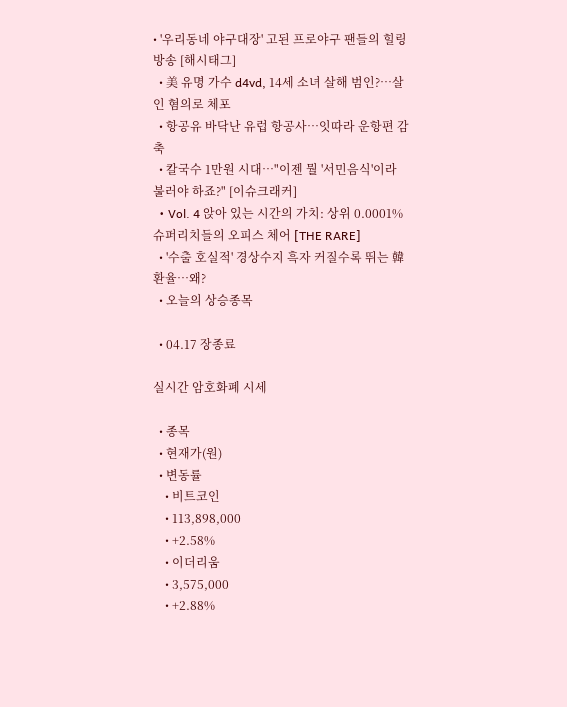• '우리동네 야구대장' 고된 프로야구 팬들의 힐링 방송 [해시태그]
  • 美 유명 가수 d4vd, 14세 소녀 살해 범인?⋯살인 혐의로 체포
  • 항공유 바닥난 유럽 항공사⋯잇따라 운항편 감축
  • 칼국수 1만원 시대⋯"이젠 뭘 '서민음식'이라 불러야 하죠?" [이슈크래커]
  • Vol. 4 앉아 있는 시간의 가치: 상위 0.0001% 슈퍼리치들의 오피스 체어 [THE RARE]
  • '수출 호실적' 경상수지 흑자 커질수록 뛰는 韓 환율⋯왜?
  • 오늘의 상승종목

  • 04.17 장종료

실시간 암호화폐 시세

  • 종목
  • 현재가(원)
  • 변동률
    • 비트코인
    • 113,898,000
    • +2.58%
    • 이더리움
    • 3,575,000
    • +2.88%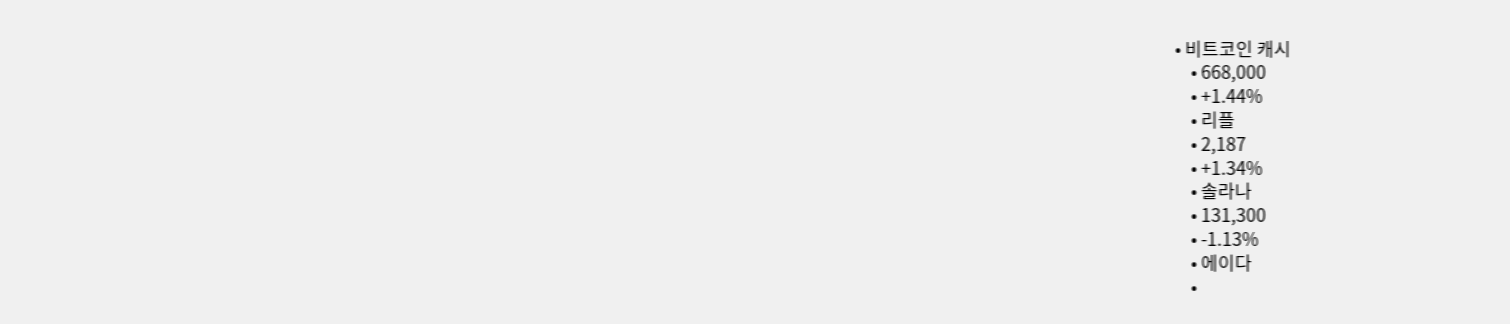• 비트코인 캐시
    • 668,000
    • +1.44%
    • 리플
    • 2,187
    • +1.34%
    • 솔라나
    • 131,300
    • -1.13%
    • 에이다
    •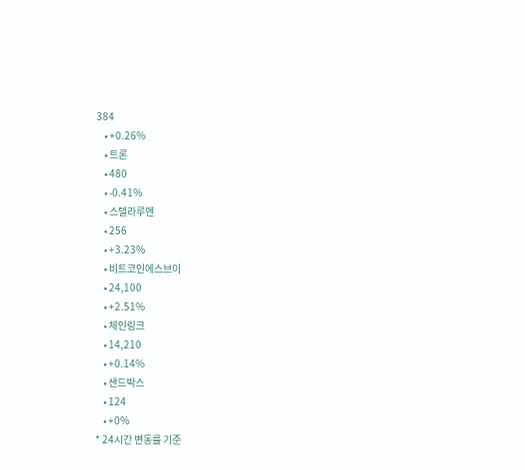384
    • +0.26%
    • 트론
    • 480
    • -0.41%
    • 스텔라루멘
    • 256
    • +3.23%
    • 비트코인에스브이
    • 24,100
    • +2.51%
    • 체인링크
    • 14,210
    • +0.14%
    • 샌드박스
    • 124
    • +0%
* 24시간 변동률 기준